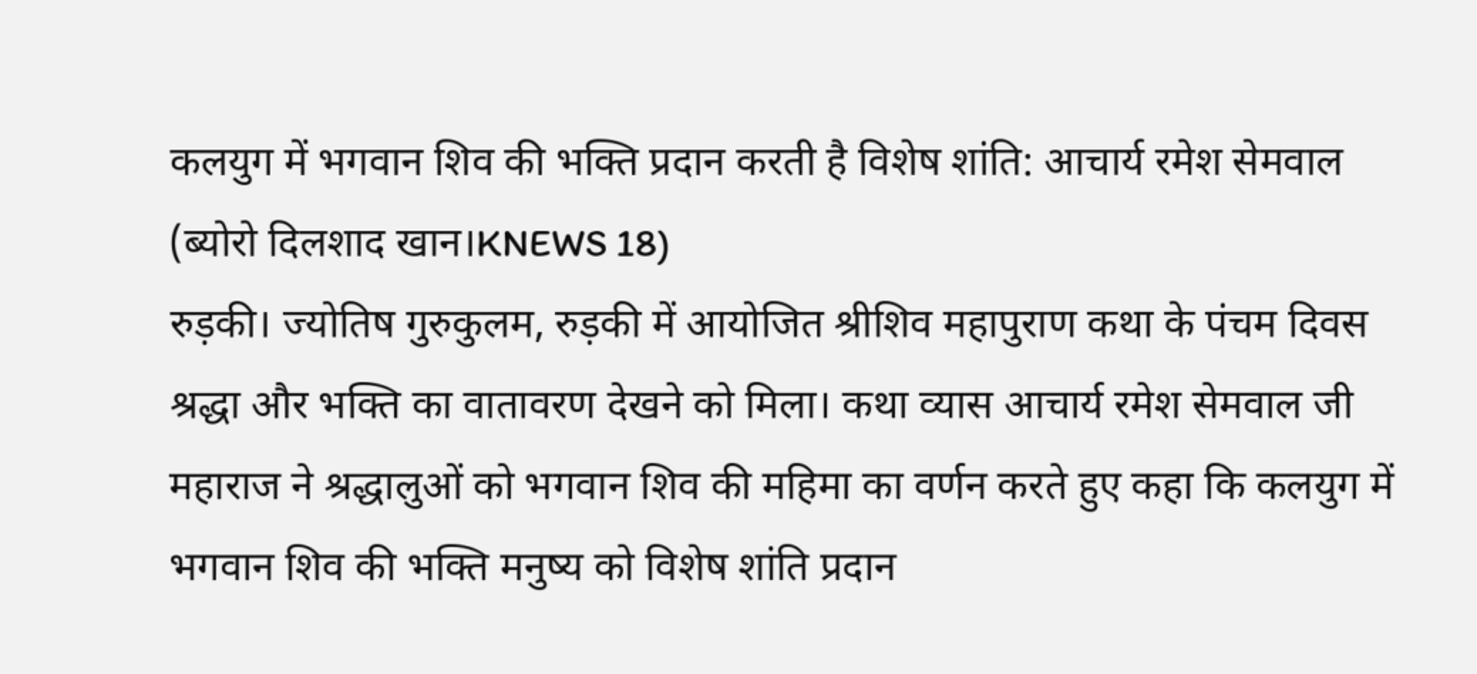कलयुग में भगवान शिव की भक्ति प्रदान करती है विशेष शांति: आचार्य रमेश सेमवाल
(ब्योरो दिलशाद खान।KNEWS 18)
रुड़की। ज्योतिष गुरुकुलम, रुड़की में आयोजित श्रीशिव महापुराण कथा के पंचम दिवस श्रद्धा और भक्ति का वातावरण देखने को मिला। कथा व्यास आचार्य रमेश सेमवाल जी महाराज ने श्रद्धालुओं को भगवान शिव की महिमा का वर्णन करते हुए कहा कि कलयुग में भगवान शिव की भक्ति मनुष्य को विशेष शांति प्रदान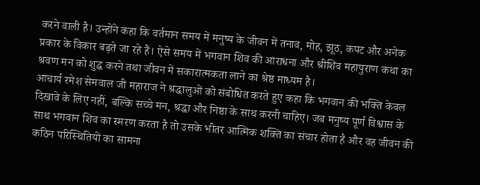करने वाली है। उन्होंने कहा कि वर्तमान समय में मनुष्य के जीवन में तनाव, मोह, झूठ, कपट और अनेक प्रकार के विकार बढ़ते जा रहे हैं। ऐसे समय में भगवान शिव की आराधना और श्रीशिव महापुराण कथा का श्रवण मन को शुद्ध करने तथा जीवन में सकारात्मकता लाने का श्रेष्ठ माध्यम है।
आचार्य रमेश सेमवाल जी महाराज ने श्रद्धालुओं को संबोधित करते हुए कहा कि भगवान की भक्ति केवल दिखावे के लिए नहीं, बल्कि सच्चे मन, श्रद्धा और निष्ठा के साथ करनी चाहिए। जब मनुष्य पूर्ण विश्वास के साथ भगवान शिव का स्मरण करता है तो उसके भीतर आत्मिक शक्ति का संचार होता है और वह जीवन की कठिन परिस्थितियों का सामना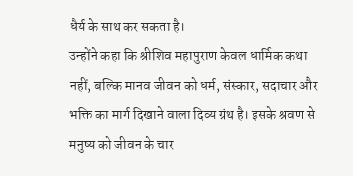धैर्य के साथ कर सकता है।
उन्होंने कहा कि श्रीशिव महापुराण केवल धार्मिक कथा नहीं, बल्कि मानव जीवन को धर्म, संस्कार, सदाचार और भक्ति का मार्ग दिखाने वाला दिव्य ग्रंथ है। इसके श्रवण से मनुष्य को जीवन के चार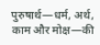पुरुषार्थ—धर्म, अर्थ, काम और मोक्ष—की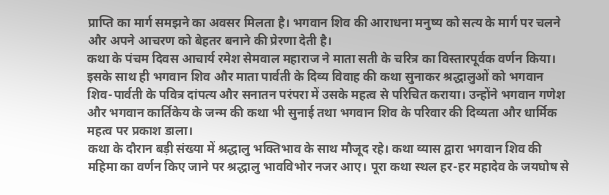प्राप्ति का मार्ग समझने का अवसर मिलता है। भगवान शिव की आराधना मनुष्य को सत्य के मार्ग पर चलने और अपने आचरण को बेहतर बनाने की प्रेरणा देती है।
कथा के पंचम दिवस आचार्य रमेश सेमवाल महाराज ने माता सती के चरित्र का विस्तारपूर्वक वर्णन किया। इसके साथ ही भगवान शिव और माता पार्वती के दिव्य विवाह की कथा सुनाकर श्रद्धालुओं को भगवान शिव-पार्वती के पवित्र दांपत्य और सनातन परंपरा में उसके महत्व से परिचित कराया। उन्होंने भगवान गणेश और भगवान कार्तिकेय के जन्म की कथा भी सुनाई तथा भगवान शिव के परिवार की दिव्यता और धार्मिक महत्व पर प्रकाश डाला।
कथा के दौरान बड़ी संख्या में श्रद्धालु भक्तिभाव के साथ मौजूद रहे। कथा व्यास द्वारा भगवान शिव की महिमा का वर्णन किए जाने पर श्रद्धालु भावविभोर नजर आए। पूरा कथा स्थल हर-हर महादेव के जयघोष से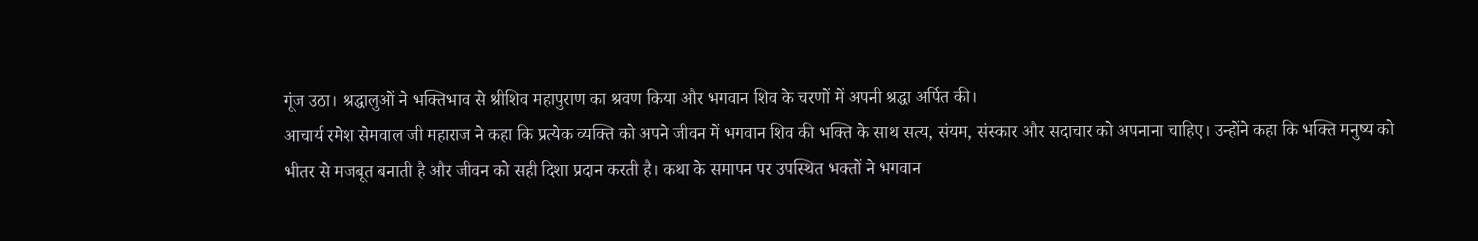गूंज उठा। श्रद्धालुओं ने भक्तिभाव से श्रीशिव महापुराण का श्रवण किया और भगवान शिव के चरणों में अपनी श्रद्धा अर्पित की।
आचार्य रमेश सेमवाल जी महाराज ने कहा कि प्रत्येक व्यक्ति को अपने जीवन में भगवान शिव की भक्ति के साथ सत्य, संयम, संस्कार और सदाचार को अपनाना चाहिए। उन्होंने कहा कि भक्ति मनुष्य को भीतर से मजबूत बनाती है और जीवन को सही दिशा प्रदान करती है। कथा के समापन पर उपस्थित भक्तों ने भगवान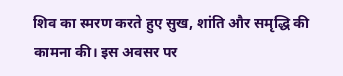शिव का स्मरण करते हुए सुख, शांति और समृद्धि की कामना की। इस अवसर पर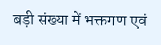बड़ी संख्या में भक्तगण एवं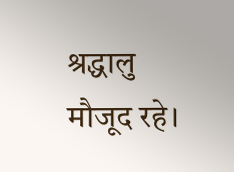श्रद्धालु मौजूद रहे।